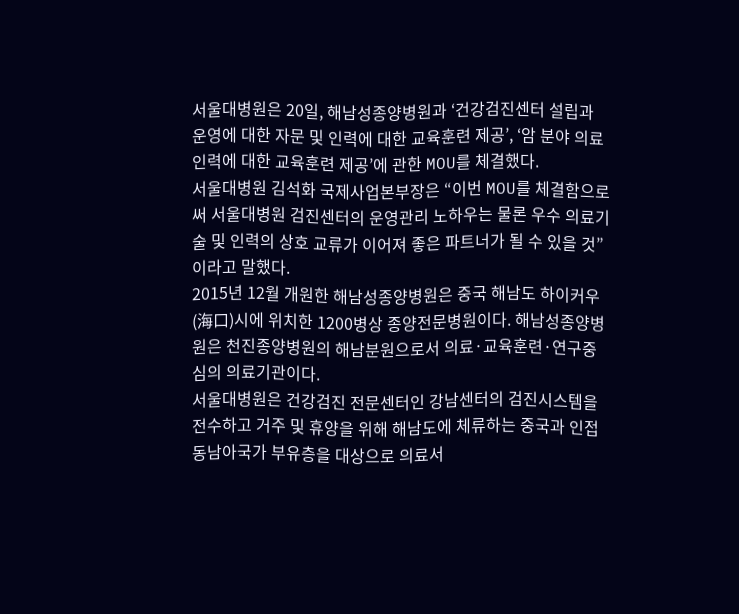서울대병원은 20일, 해남성종양병원과 ‘건강검진센터 설립과 운영에 대한 자문 및 인력에 대한 교육훈련 제공’, ‘암 분야 의료인력에 대한 교육훈련 제공’에 관한 MOU를 체결했다.
서울대병원 김석화 국제사업본부장은 “이번 MOU를 체결함으로써 서울대병원 검진센터의 운영관리 노하우는 물론 우수 의료기술 및 인력의 상호 교류가 이어져 좋은 파트너가 될 수 있을 것”이라고 말했다.
2015년 12월 개원한 해남성종양병원은 중국 해남도 하이커우(海口)시에 위치한 1200병상 종양전문병원이다. 해남성종양병원은 천진종양병원의 해남분원으로서 의료·교육훈련·연구중심의 의료기관이다.
서울대병원은 건강검진 전문센터인 강남센터의 검진시스템을 전수하고 거주 및 휴양을 위해 해남도에 체류하는 중국과 인접 동남아국가 부유층을 대상으로 의료서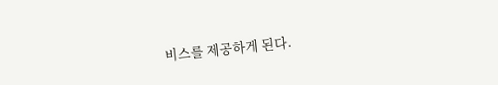비스를 제공하게 된다.